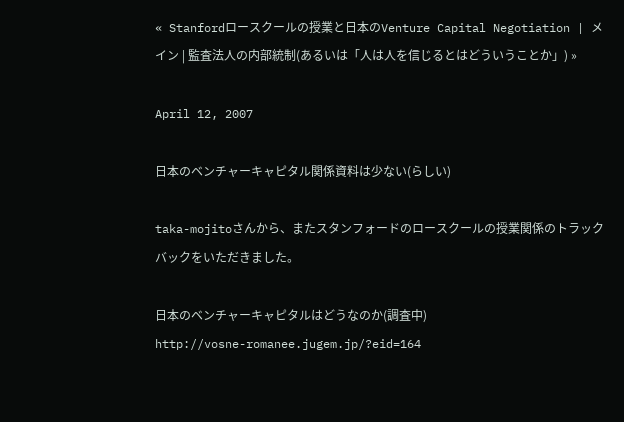« Stanfordロースクールの授業と日本のVenture Capital Negotiation | メイン | 監査法人の内部統制(あるいは「人は人を信じるとはどういうことか」) »

April 12, 2007

日本のベンチャーキャピタル関係資料は少ない(らしい)

taka-mojitoさんから、またスタンフォードのロースクールの授業関係のトラックバックをいただきました。

日本のベンチャーキャピタルはどうなのか(調査中)
http://vosne-romanee.jugem.jp/?eid=164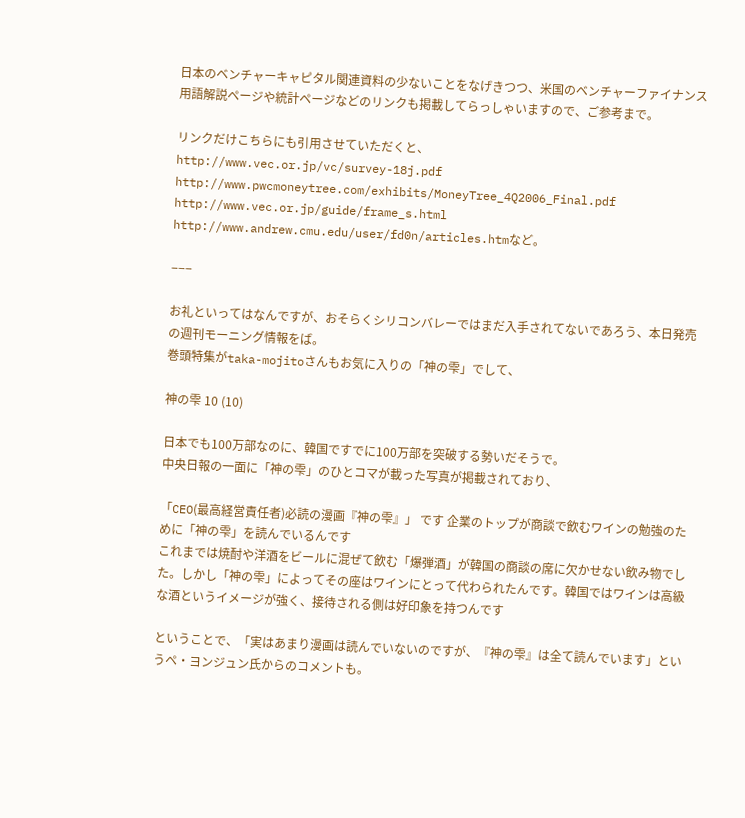日本のベンチャーキャピタル関連資料の少ないことをなげきつつ、米国のベンチャーファイナンス用語解説ページや統計ページなどのリンクも掲載してらっしゃいますので、ご参考まで。

リンクだけこちらにも引用させていただくと、
http://www.vec.or.jp/vc/survey-18j.pdf
http://www.pwcmoneytree.com/exhibits/MoneyTree_4Q2006_Final.pdf
http://www.vec.or.jp/guide/frame_s.html
http://www.andrew.cmu.edu/user/fd0n/articles.htmなど。

−−−

お礼といってはなんですが、おそらくシリコンバレーではまだ入手されてないであろう、本日発売の週刊モーニング情報をば。
巻頭特集がtaka-mojitoさんもお気に入りの「神の雫」でして、

神の雫 10 (10)

日本でも100万部なのに、韓国ですでに100万部を突破する勢いだそうで。
中央日報の一面に「神の雫」のひとコマが載った写真が掲載されており、

「CEO(最高経営責任者)必読の漫画『神の雫』」 です 企業のトップが商談で飲むワインの勉強のために「神の雫」を読んでいるんです
これまでは焼酎や洋酒をビールに混ぜて飲む「爆弾酒」が韓国の商談の席に欠かせない飲み物でした。しかし「神の雫」によってその座はワインにとって代わられたんです。韓国ではワインは高級な酒というイメージが強く、接待される側は好印象を持つんです

ということで、「実はあまり漫画は読んでいないのですが、『神の雫』は全て読んでいます」というペ・ヨンジュン氏からのコメントも。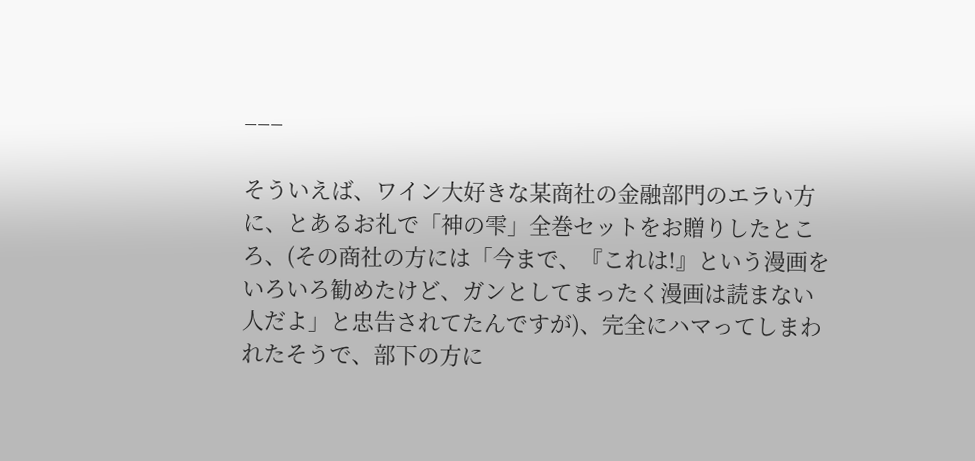−−−

そういえば、ワイン大好きな某商社の金融部門のエラい方に、とあるお礼で「神の雫」全巻セットをお贈りしたところ、(その商社の方には「今まで、『これは!』という漫画をいろいろ勧めたけど、ガンとしてまったく漫画は読まない人だよ」と忠告されてたんですが)、完全にハマってしまわれたそうで、部下の方に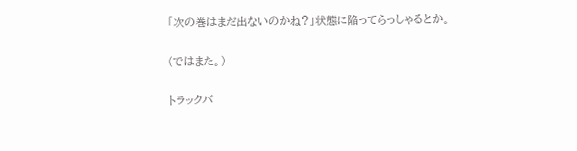「次の巻はまだ出ないのかね?」状態に陥ってらっしゃるとか。

(ではまた。)

トラックバ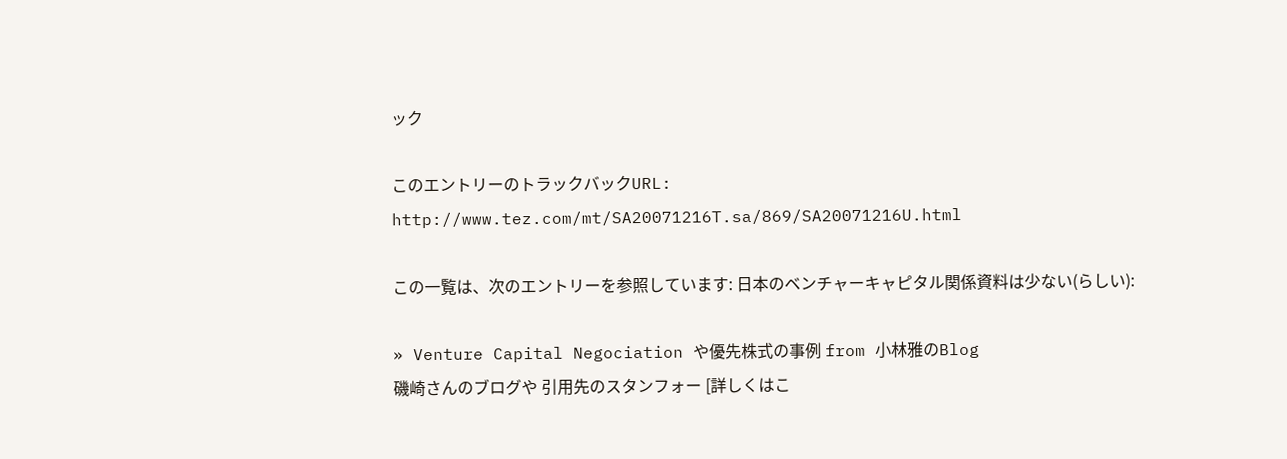ック

このエントリーのトラックバックURL:
http://www.tez.com/mt/SA20071216T.sa/869/SA20071216U.html

この一覧は、次のエントリーを参照しています: 日本のベンチャーキャピタル関係資料は少ない(らしい):

» Venture Capital Negociation や優先株式の事例 from 小林雅のBlog
磯崎さんのブログや 引用先のスタンフォー [詳しくはこ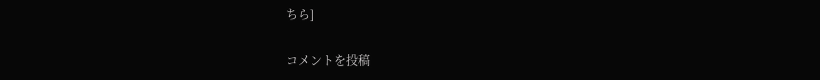ちら]

コメントを投稿